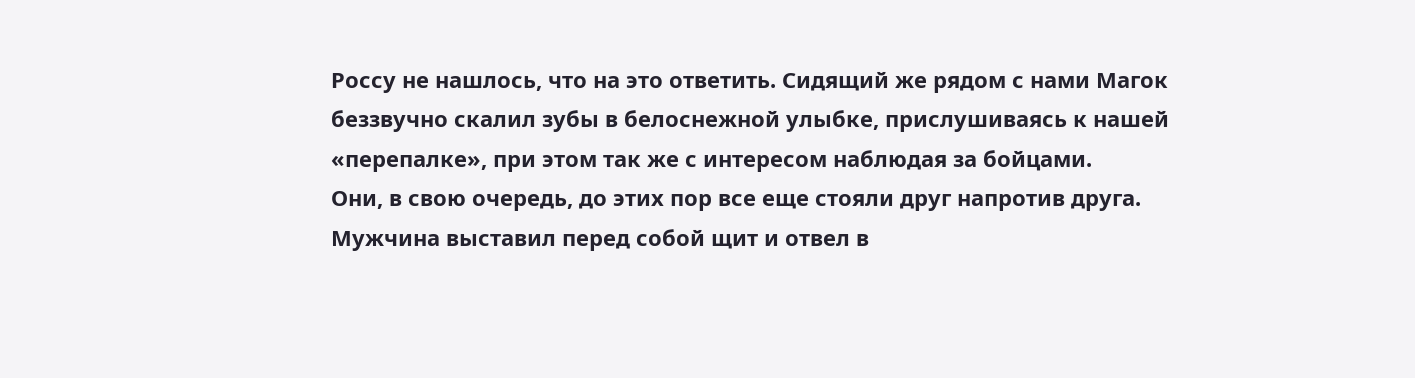Россу не нашлось, что на это ответить. Сидящий же рядом с нами Магок беззвучно скалил зубы в белоснежной улыбке, прислушиваясь к нашей «перепалке», при этом так же с интересом наблюдая за бойцами.
Они, в свою очередь, до этих пор все еще стояли друг напротив друга. Мужчина выставил перед собой щит и отвел в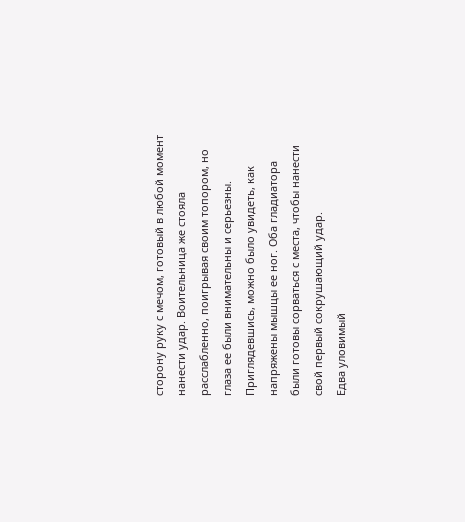сторону руку с мечом, готовый в любой момент нанести удар. Воительница же стояла расслабленно, поигрывая своим топором, но глаза ее были внимательны и серьезны. Приглядевшись, можно было увидеть, как напряжены мышцы ее ног. Оба гладиатора были готовы сорваться с места, чтобы нанести свой первый сокрушающий удар.
Едва уловимый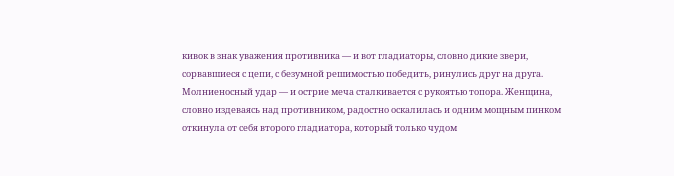кивок в знак уважения противника — и вот гладиаторы, словно дикие звери, сорвавшиеся с цепи, с безумной решимостью победить, ринулись друг на друга. Молниеносный удар — и острие меча сталкивается с рукоятью топора. Женщина, словно издеваясь над противником, радостно оскалилась и одним мощным пинком откинула от себя второго гладиатора, который только чудом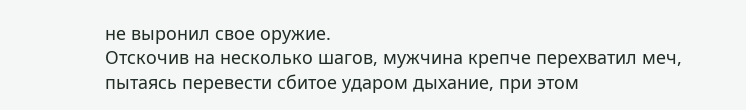не выронил свое оружие.
Отскочив на несколько шагов, мужчина крепче перехватил меч, пытаясь перевести сбитое ударом дыхание, при этом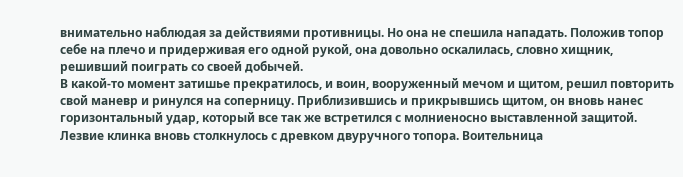внимательно наблюдая за действиями противницы. Но она не спешила нападать. Положив топор себе на плечо и придерживая его одной рукой, она довольно оскалилась, словно хищник, решивший поиграть со своей добычей.
В какой-то момент затишье прекратилось, и воин, вооруженный мечом и щитом, решил повторить свой маневр и ринулся на соперницу. Приблизившись и прикрывшись щитом, он вновь нанес горизонтальный удар, который все так же встретился с молниеносно выставленной защитой. Лезвие клинка вновь столкнулось с древком двуручного топора. Воительница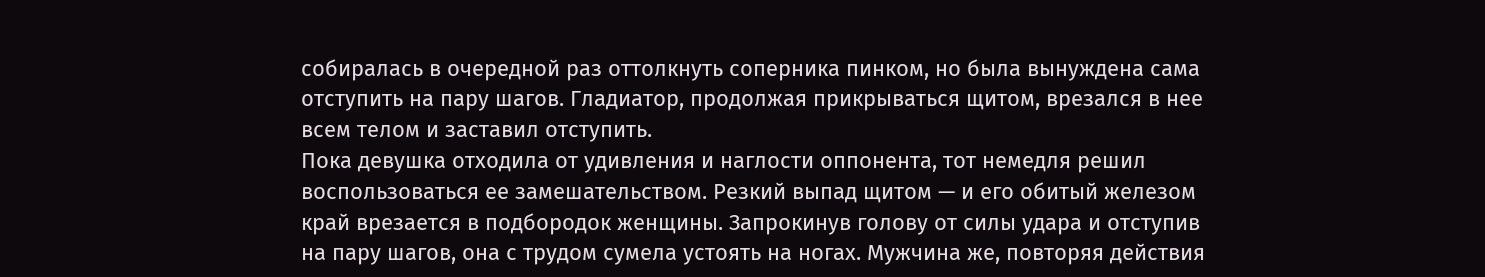собиралась в очередной раз оттолкнуть соперника пинком, но была вынуждена сама отступить на пару шагов. Гладиатор, продолжая прикрываться щитом, врезался в нее всем телом и заставил отступить.
Пока девушка отходила от удивления и наглости оппонента, тот немедля решил воспользоваться ее замешательством. Резкий выпад щитом — и его обитый железом край врезается в подбородок женщины. Запрокинув голову от силы удара и отступив на пару шагов, она с трудом сумела устоять на ногах. Мужчина же, повторяя действия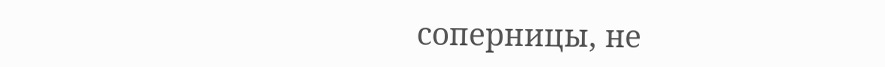соперницы, не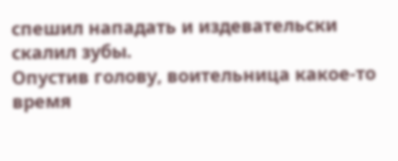спешил нападать и издевательски скалил зубы.
Опустив голову, воительница какое-то время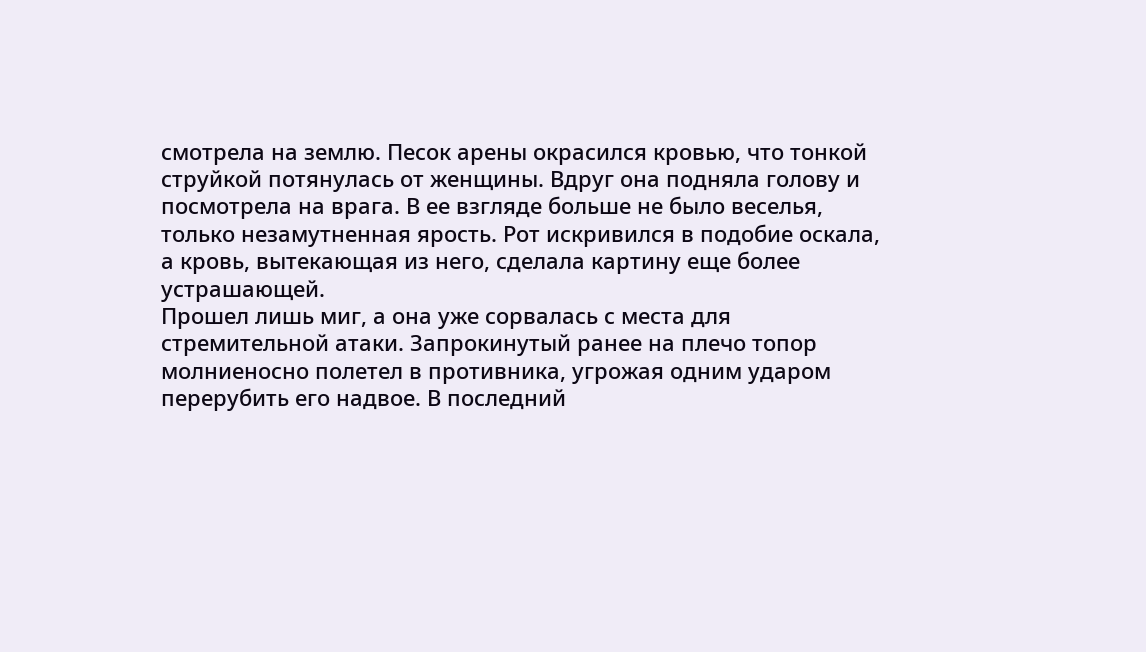смотрела на землю. Песок арены окрасился кровью, что тонкой струйкой потянулась от женщины. Вдруг она подняла голову и посмотрела на врага. В ее взгляде больше не было веселья, только незамутненная ярость. Рот искривился в подобие оскала, а кровь, вытекающая из него, сделала картину еще более устрашающей.
Прошел лишь миг, а она уже сорвалась с места для стремительной атаки. Запрокинутый ранее на плечо топор молниеносно полетел в противника, угрожая одним ударом перерубить его надвое. В последний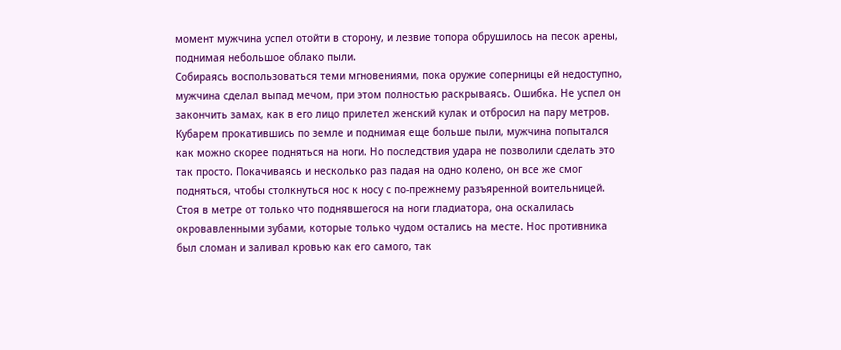момент мужчина успел отойти в сторону, и лезвие топора обрушилось на песок арены, поднимая небольшое облако пыли.
Собираясь воспользоваться теми мгновениями, пока оружие соперницы ей недоступно, мужчина сделал выпад мечом, при этом полностью раскрываясь. Ошибка. Не успел он закончить замах, как в его лицо прилетел женский кулак и отбросил на пару метров. Кубарем прокатившись по земле и поднимая еще больше пыли, мужчина попытался как можно скорее подняться на ноги. Но последствия удара не позволили сделать это так просто. Покачиваясь и несколько раз падая на одно колено, он все же смог подняться, чтобы столкнуться нос к носу с по-прежнему разъяренной воительницей.
Стоя в метре от только что поднявшегося на ноги гладиатора, она оскалилась окровавленными зубами, которые только чудом остались на месте. Нос противника был сломан и заливал кровью как его самого, так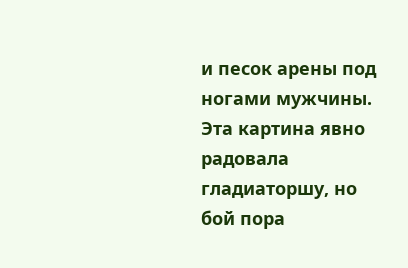и песок арены под ногами мужчины. Эта картина явно радовала гладиаторшу, но бой пора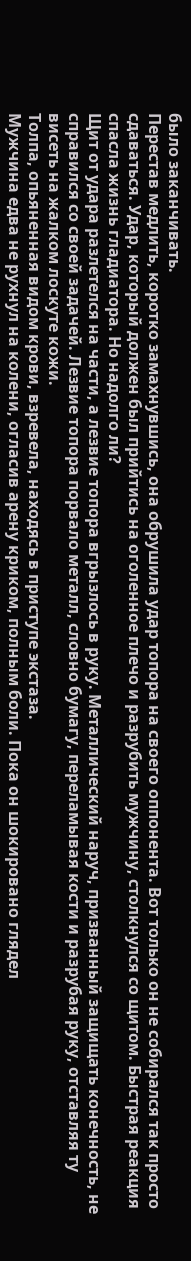было заканчивать.
Перестав медлить, коротко замахнувшись, она обрушила удар топора на своего оппонента. Вот только он не собирался так просто сдаваться. Удар, который должен был прийтись на оголенное плечо и разрубить мужчину, столкнулся со щитом. Быстрая реакция спасла жизнь гладиатора. Но надолго ли?
Щит от удара разлетелся на части, а лезвие топора вгрызлось в руку. Металлический наруч, призванный защищать конечность, не справился со своей задачей. Лезвие топора порвало металл, словно бумагу, переламывая кости и разрубая руку, отставляя ту висеть на жалком лоскуте кожи.
Толпа, опьяненная видом крови, взревела, находясь в приступе экстаза.
Мужчина едва не рухнул на колени, огласив арену криком, полным боли. Пока он шокировано глядел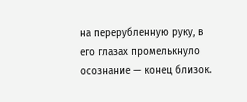на перерубленную руку, в его глазах промелькнуло осознание — конец близок.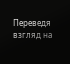Переведя взгляд на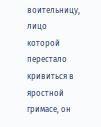воительницу, лицо которой перестало кривиться в яростной гримасе, он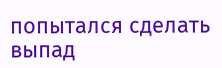попытался сделать выпад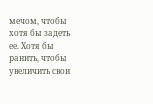мечом, чтобы хотя бы задеть ее. Хотя бы ранить, чтобы увеличить свои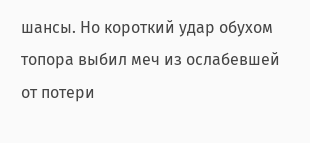шансы. Но короткий удар обухом топора выбил меч из ослабевшей от потери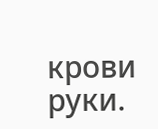крови руки.